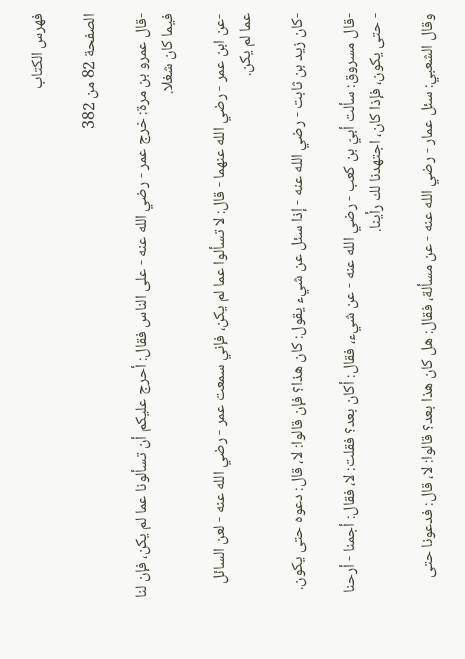فهرس الكتاب

الصفحة 82 من 382

-قال عمرو بن مرة: خرج عمر - رضي الله عنه - على الناس فقال: أحرج عليكم أن تسألونا عما لم يكن، فإن لنا فيما كان شغلا.

-عن ابن عمر - رضي الله عنهما - قال: لا تسألوا عما لم يكن، فإني سمعت عمر - رضي الله عنه - لعن السائل عما لم يكن.

-كان زيد بن ثابت - رضي الله عنه - إذا سئل عن شيء يقول: كان هذا؟ فإن قالوا: لا، قال: دعوه حتى يكون.

-قال مسروق: سألت أبيّ بن كعب - رضي الله عنه - عن شيء، فقال: أكان بعد؟ فقلت: لا، فقال: أجمنا - أرحنا - حتى يكون، فإذا كان، اجتهدنا لك رأينا.

وقال الشعبي: سئل عمار - رضي الله عنه - عن مسألة، فقال: هل كان هذا بعد؟ قالوا: لا، قال: فدعونا حتى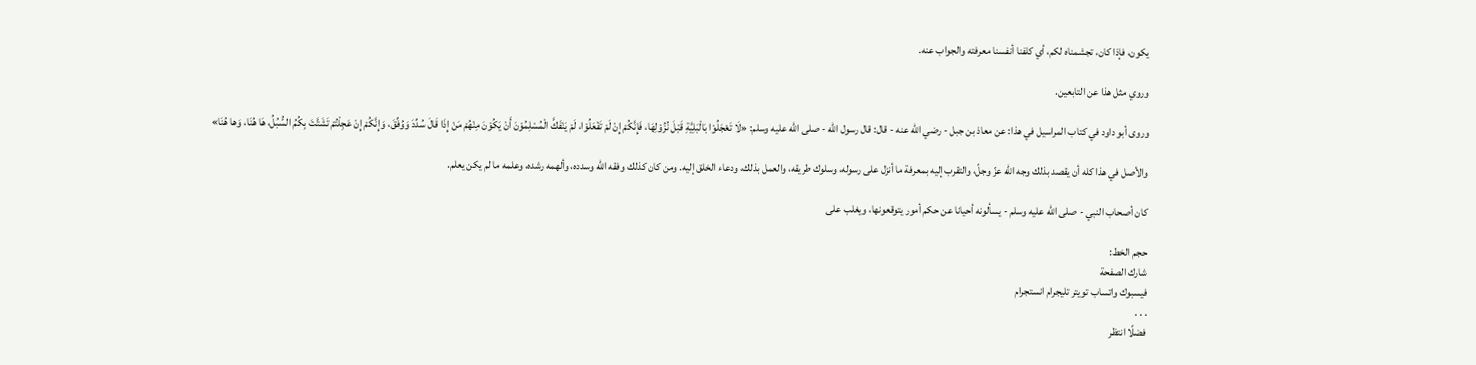يكون، فإذا كان، تجشمناه لكم، أي كلفنا أنفسنا معرفته والجواب عنه.

وروي مثل هذا عن التابعين.

وروى أبو داود في كتاب المراسيل في هذا: عن معاذ بن جبل - رضي الله عنه - قال: قال رسول الله - صلى الله عليه وسلم: «لَا تَعْجَلُوْا بَالْبَلِيَّةِ قَبْلَ نُزُوْلِهَا، فَإِنَّكُمْ إِنْ لَمْ تَفْعَلُوْا، لَمْ يَنْفَكَّ الْمُسْلِمُوْنَ أَنْ يَكُوْنَ مِنْهُمْ مَنْ إِذَا قَالَ سُدِّدَ وَوُفِّقَ، وَإِنَّكُمْ إِنْ عَجِلْتُمْ تَشَتَّتَ بِكُمُ السُّبُلُ، هَا هُنَا، وَها هُنَا»

والأصل في هذا كله أن يقصد بذلك وجه الله عزّ وجلّ، والتقرب إليه بمعرفة ما أنزل على رسوله، وسلوك طريقه، والعمل بذلك، ودعاء الخلق إليه. ومن كان كذلك وفقه الله وسدده، وألهمه رشده، وعلمه ما لم يكن يعلم.

كان أصحاب النبي - صلى الله عليه وسلم - يسألونه أحيانا عن حكم أمور يتوقعونها، ويغلب على

حجم الخط:
شارك الصفحة
فيسبوك واتساب تويتر تليجرام انستجرام
. . .
فضلًا انتظر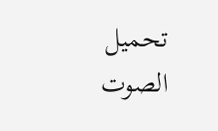تحميل الصوت